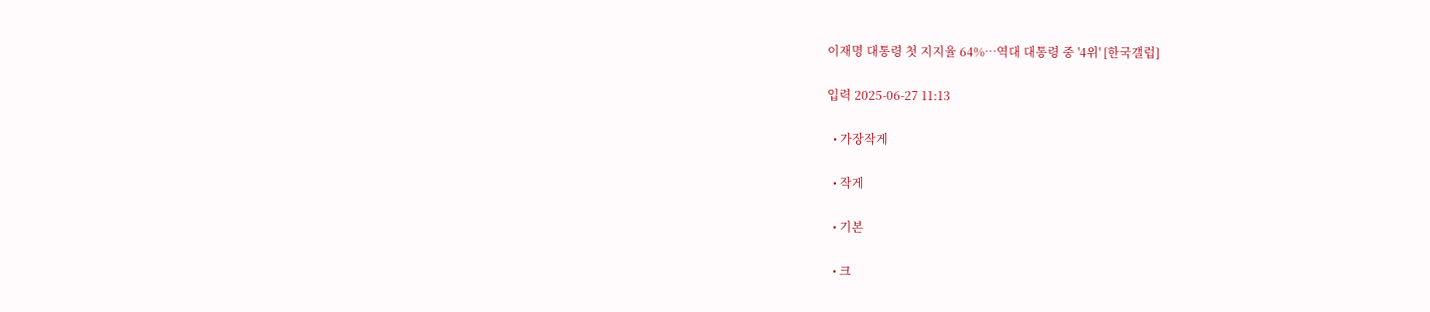이재명 대통령 첫 지지율 64%…역대 대통령 중 '4위' [한국갤럽]

입력 2025-06-27 11:13

  • 가장작게

  • 작게

  • 기본

  • 크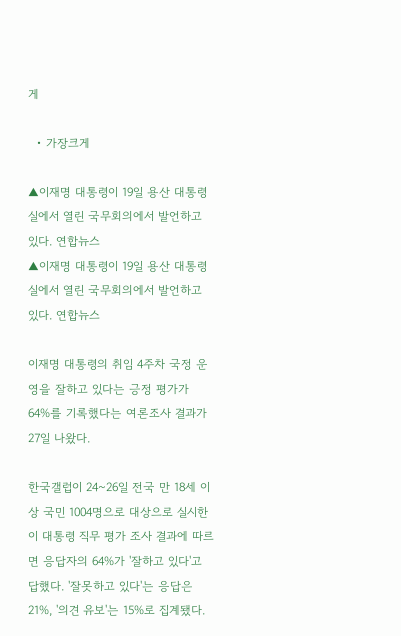게

  • 가장크게

▲이재명 대통령이 19일 용산 대통령실에서 열린 국무회의에서 발언하고 있다. 연합뉴스
▲이재명 대통령이 19일 용산 대통령실에서 열린 국무회의에서 발언하고 있다. 연합뉴스

이재명 대통령의 취임 4주차 국정 운영을 잘하고 있다는 긍정 평가가 64%를 기록했다는 여론조사 결과가 27일 나왔다.

한국갤럽이 24~26일 전국 만 18세 이상 국민 1004명으로 대상으로 실시한 이 대통령 직무 평가 조사 결과에 따르면 응답자의 64%가 '잘하고 있다'고 답했다. '잘못하고 있다'는 응답은 21%, '의견 유보'는 15%로 집계됐다.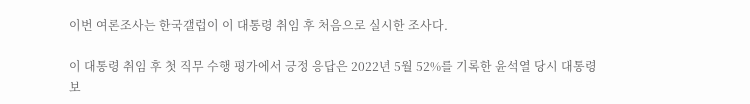이번 여론조사는 한국갤럽이 이 대통령 취임 후 처음으로 실시한 조사다.

이 대통령 취임 후 첫 직무 수행 평가에서 긍정 응답은 2022년 5월 52%를 기록한 윤석열 당시 대통령보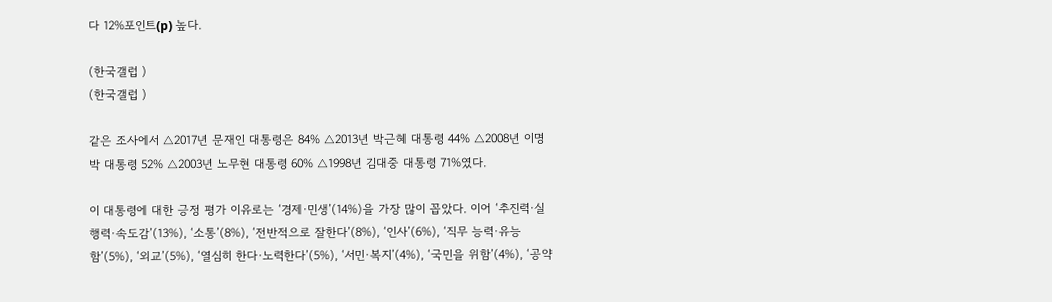다 12%포인트(p) 높다.

(한국갤럽 )
(한국갤럽 )

같은 조사에서 △2017년 문재인 대통령은 84% △2013년 박근혜 대통령 44% △2008년 이명박 대통령 52% △2003년 노무현 대통령 60% △1998년 김대중 대통령 71%였다.

이 대통령에 대한 긍정 평가 이유로는 ‘경제·민생’(14%)을 가장 많이 꼽았다. 이어 ‘추진력·실행력·속도감’(13%), ‘소통’(8%), ‘전반적으로 잘한다’(8%), ‘인사’(6%), ‘직무 능력·유능함’(5%), ‘외교’(5%), ‘열심히 한다·노력한다’(5%), ‘서민·복지’(4%), ‘국민을 위함’(4%), ‘공약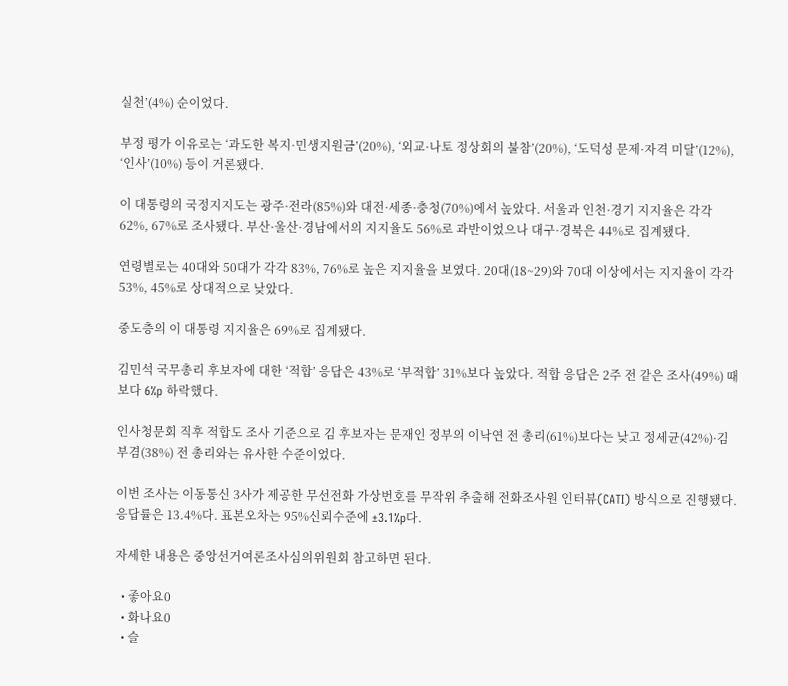실천’(4%) 순이었다.

부정 평가 이유로는 ‘과도한 복지·민생지원금’(20%), ‘외교·나토 정상회의 불참’(20%), ‘도덕성 문제·자격 미달’(12%), ‘인사’(10%) 등이 거론됐다.

이 대통령의 국정지지도는 광주·전라(85%)와 대전·세종·충청(70%)에서 높았다. 서울과 인천·경기 지지율은 각각 62%, 67%로 조사됐다. 부산·울산·경남에서의 지지율도 56%로 과반이었으나 대구·경북은 44%로 집계됐다.

연령별로는 40대와 50대가 각각 83%, 76%로 높은 지지율을 보였다. 20대(18~29)와 70대 이상에서는 지지율이 각각 53%, 45%로 상대적으로 낮았다.

중도층의 이 대통령 지지율은 69%로 집계됐다.

김민석 국무총리 후보자에 대한 ‘적합’ 응답은 43%로 ‘부적합’ 31%보다 높았다. 적합 응답은 2주 전 같은 조사(49%) 때보다 6%p 하락했다.

인사청문회 직후 적합도 조사 기준으로 김 후보자는 문재인 정부의 이낙연 전 총리(61%)보다는 낮고 정세균(42%)·김부겸(38%) 전 총리와는 유사한 수준이었다.

이번 조사는 이동통신 3사가 제공한 무선전화 가상번호를 무작위 추출해 전화조사원 인터뷰(CATI) 방식으로 진행됐다. 응답률은 13.4%다. 표본오차는 95%신뢰수준에 ±3.1%p다.

자세한 내용은 중앙선거여론조사심의위원회 참고하면 된다.

  • 좋아요0
  • 화나요0
  • 슬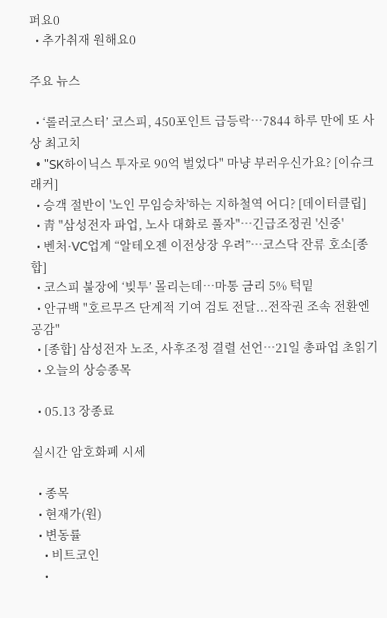퍼요0
  • 추가취재 원해요0

주요 뉴스

  • ‘롤러코스터’ 코스피, 450포인트 급등락…7844 하루 만에 또 사상 최고치
  • "SK하이닉스 투자로 90억 벌었다" 마냥 부러우신가요? [이슈크래커]
  • 승객 절반이 '노인 무임승차'하는 지하철역 어디? [데이터클립]
  • 靑 "삼성전자 파업, 노사 대화로 풀자"…긴급조정권 '신중'
  • 벤처·VC업계 “알테오젠 이전상장 우려”…코스닥 잔류 호소[종합]
  • 코스피 불장에 ‘빚투’ 몰리는데…마통 금리 5% 턱밑
  • 안규백 "호르무즈 단계적 기여 검토 전달...전작권 조속 전환엔 공감"
  • [종합] 삼성전자 노조, 사후조정 결렬 선언…21일 총파업 초읽기
  • 오늘의 상승종목

  • 05.13 장종료

실시간 암호화폐 시세

  • 종목
  • 현재가(원)
  • 변동률
    • 비트코인
    •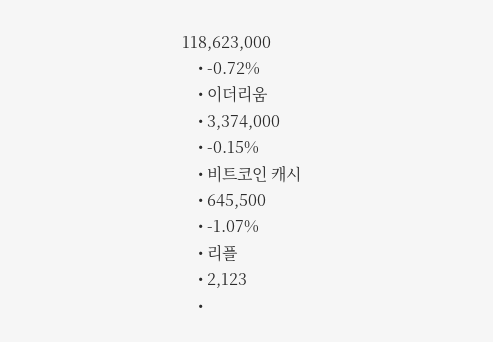118,623,000
    • -0.72%
    • 이더리움
    • 3,374,000
    • -0.15%
    • 비트코인 캐시
    • 645,500
    • -1.07%
    • 리플
    • 2,123
    •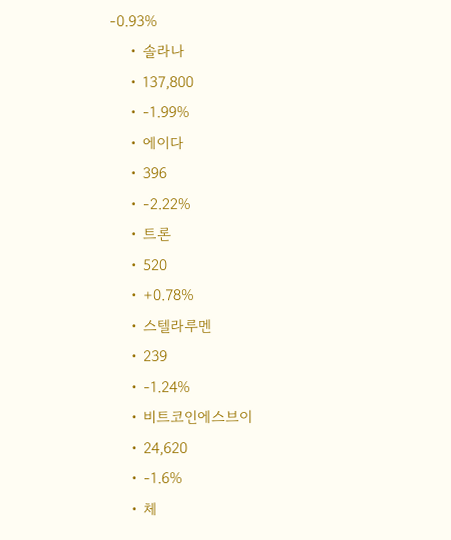-0.93%
    • 솔라나
    • 137,800
    • -1.99%
    • 에이다
    • 396
    • -2.22%
    • 트론
    • 520
    • +0.78%
    • 스텔라루멘
    • 239
    • -1.24%
    • 비트코인에스브이
    • 24,620
    • -1.6%
    • 체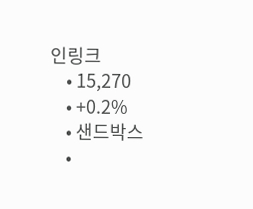인링크
    • 15,270
    • +0.2%
    • 샌드박스
    •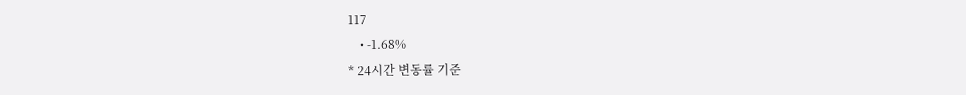117
    • -1.68%
* 24시간 변동률 기준